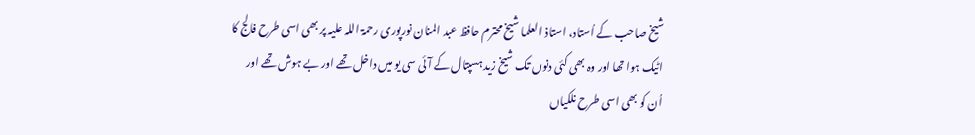شیخ صاحب کے اُستاد، استاذ العلما شیخ محترم حافظ عبد المنان نورپوری رحمۃ اللہ علیہ پر بھی اسی طرح فالج کا اٹیک ہوا تھا اور وہ بھی کئی دنوں تک شیخ زید ہسپتال کے آئی سی یو میں داخل تھے اور بے ہوش تھے اور اُن کو بھی اسی طرح نلکیاں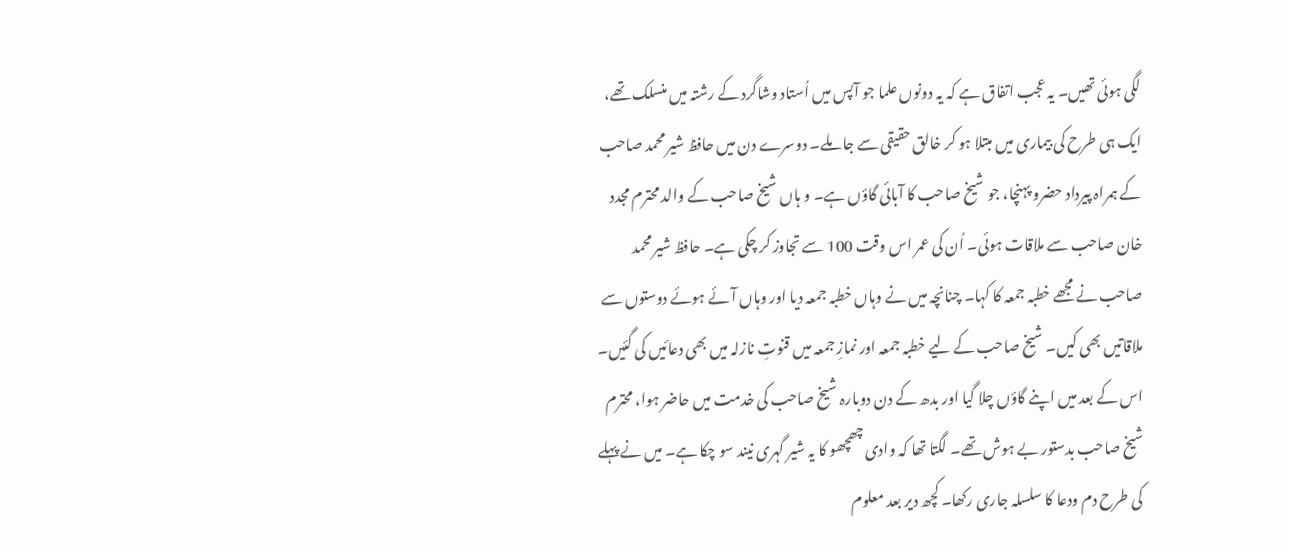لگی ہوئی تھیں۔ یہ عجب اتفاق ہے کہ یہ دونوں علما جو آپس میں اُستاد وشاگرد کے رشتہ میں منسلک تھے، ایک ہی طرح کی بیماری میں مبتلا ہو کر خالق حقیقی سے جا ملے۔ دوسرے دن میں حافظ شیر محمد صاحب کے ہمراہ پیرداد حضرو پہنچا، جو شیخ صاحب کا آبائی گاؤں ہے۔ و ہاں شیخ صاحب کے والد محترم مجدد خان صاحب سے ملاقات ہوئی۔ اُن کی عمر اس وقت 100 سے تجاوز کر چکی ہے۔ حافظ شیر محمد صاحب نے مجھے خطبہ جمعہ کا کہا۔ چنانچہ میں نے وہاں خطبہ جمعہ دیا اور وہاں آئے ہوئے دوستوں سے ملاقاتیں بھی کیں۔ شیخ صاحب کے لیے خطبہ جمعہ اور نمازِ جمعہ میں قنوتِ نازلہ میں بھی دعائیں کی گئیں۔ اس کے بعد میں اپنے گاؤں چلا گیا اور بدھ کے دن دوبارہ شیخ صاحب کی خدمت میں حاضر ہوا، محترم شیخ صاحب بدستور بے ہوش تھے۔ لگتا تھا کہ وادی چھچھو کا یہ شیر گہری نیند سو چکا ہے۔ میں نے پہلے کی طرح دم ودعا کا سلسلہ جاری رکھا۔ کچھ دیر بعد معلوم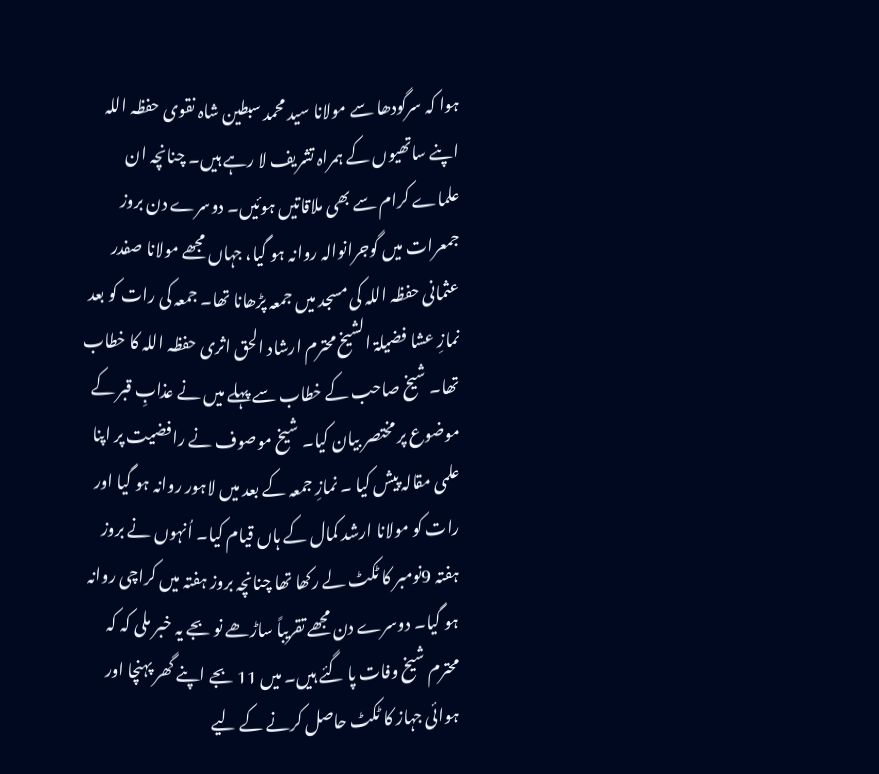ہوا کہ سرگودھا سے مولانا سید محمد سبطین شاہ نقوی حفظہ اللہ اپنے ساتھیوں کے ہمراہ تشریف لا رہے ہیں۔ چنانچہ ان علماے کرام سے بھی ملاقاتیں ہوئیں۔ دوسرے دن بروز جمعرات میں گوجرانوالہ روانہ ہو گیا، جہاں مجھے مولانا صفدر عثمانی حفظہ اللہ کی مسجد میں جمعہ پڑھانا تھا۔ جمعہ کی رات کو بعد نمازِ عشا فضیلۃ الشیخ محترم ارشاد الحق اثری حفظہ اللہ کا خطاب تھا۔ شیخ صاحب کے خطاب سے پہلے میں نے عذابِ قبر کے موضوع پر مختصر بیان کیا۔ شیخ موصوف نے رافضیت پر اپنا علمی مقالہ پیش کیا ۔ نمازِ جمعہ کے بعد میں لاہور روانہ ہو گیا اور رات کو مولانا ارشد کمال کے ہاں قیام کیا۔ اُنہوں نے بروز ہفتہ 9نومبر کا ٹکٹ لے رکھا تھا چنانچہ بروز ہفتہ میں کراچی روانہ ہو گیا۔ دوسرے دن مجھے تقریباً ساڑھے نو بجے یہ خبر ملی کہ کہ محترم شیخ وفات پا گئے ہیں۔ میں 11 بجے اپنے گھر پہنچا اور ہوائی جہاز کا ٹکٹ حاصل کرنے کے لیے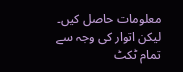معلومات حاصل کیں۔ لیکن اتوار کی وجہ سے تمام ٹکٹ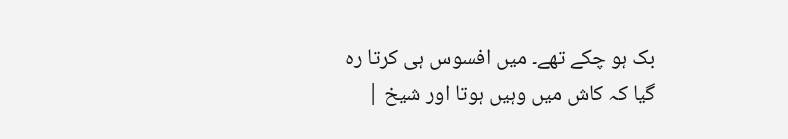بک ہو چکے تھے۔ میں افسوس ہی کرتا رہ گیا کہ کاش میں وہیں ہوتا اور شیخ |